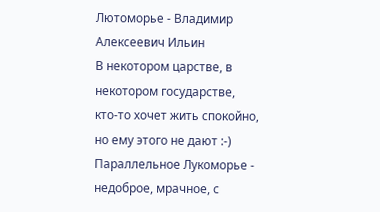Лютоморье - Владимир Алексеевич Ильин
В некотором царстве, в некотором государстве, кто-то хочет жить спокойно, но ему этого не дают :-) Параллельное Лукоморье - недоброе, мрачное, с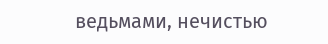ведьмами, нечистью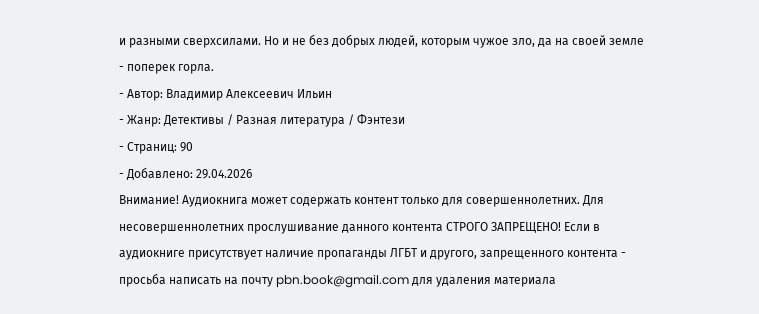и разными сверхсилами. Но и не без добрых людей, которым чужое зло, да на своей земле - поперек горла.
- Автор: Владимир Алексеевич Ильин
- Жанр: Детективы / Разная литература / Фэнтези
- Страниц: 90
- Добавлено: 29.04.2026
Внимание! Аудиокнига может содержать контент только для совершеннолетних. Для несовершеннолетних прослушивание данного контента СТРОГО ЗАПРЕЩЕНО! Если в аудиокниге присутствует наличие пропаганды ЛГБТ и другого, запрещенного контента - просьба написать на почту pbn.book@gmail.com для удаления материала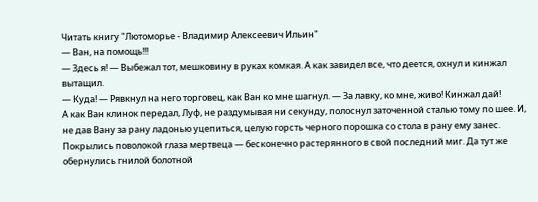Читать книгу "Лютоморье - Владимир Алексеевич Ильин"
— Ван, на помощь!!!
— Здесь я! — Выбежал тот, мешковину в руках комкая. А как завидел все, что деется, охнул и кинжал вытащил.
— Куда! — Рявкнул на него торговец, как Ван ко мне шагнул. — За лавку, ко мне, живо! Кинжал дай!
А как Ван клинок передал, Луф, не раздумывая ни секунду, полоснул заточенной сталью тому по шее. И, не дав Вану за рану ладонью уцепиться, целую горсть черного порошка со стола в рану ему занес.
Покрылись поволокой глаза мертвеца — бесконечно растерянного в свой последний миг. Да тут же обернулись гнилой болотной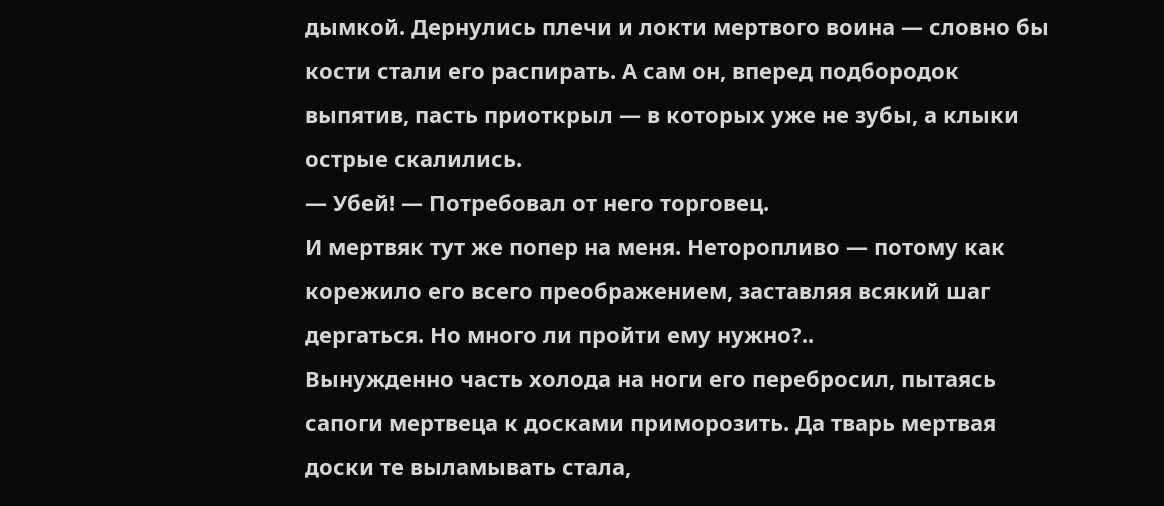дымкой. Дернулись плечи и локти мертвого воина — словно бы кости стали его распирать. А сам он, вперед подбородок выпятив, пасть приоткрыл — в которых уже не зубы, а клыки острые скалились.
— Убей! — Потребовал от него торговец.
И мертвяк тут же попер на меня. Неторопливо — потому как корежило его всего преображением, заставляя всякий шаг дергаться. Но много ли пройти ему нужно?..
Вынужденно часть холода на ноги его перебросил, пытаясь сапоги мертвеца к досками приморозить. Да тварь мертвая доски те выламывать стала,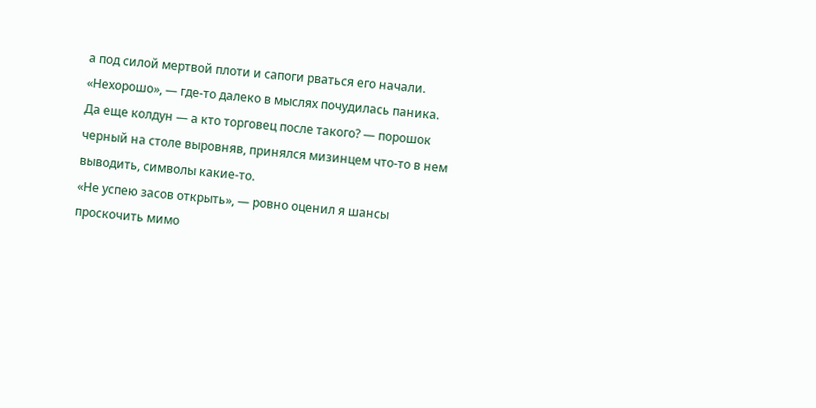а под силой мертвой плоти и сапоги рваться его начали.
«Нехорошо», — где-то далеко в мыслях почудилась паника.
Да еще колдун — а кто торговец после такого? — порошок черный на столе выровняв, принялся мизинцем что-то в нем выводить, символы какие-то.
«Не успею засов открыть», — ровно оценил я шансы проскочить мимо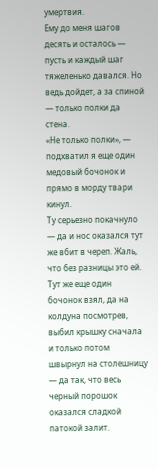умертвия.
Ему до меня шагов десять и осталось — пусть и каждый шаг тяжеленько давался. Но ведь дойдет, а за спиной — только полки да стена.
«Не только полки», — подхватил я еще один медовый бочонок и прямо в морду твари кинул.
Ту серьезно покачнуло — да и нос оказался тут же вбит в череп. Жаль, что без разницы это ей.
Тут же еще один бочонок взял, да на колдуна посмотрев, выбил крышку сначала и только потом швырнул на столешницу — да так, что весь черный порошок оказался сладкой патокой залит.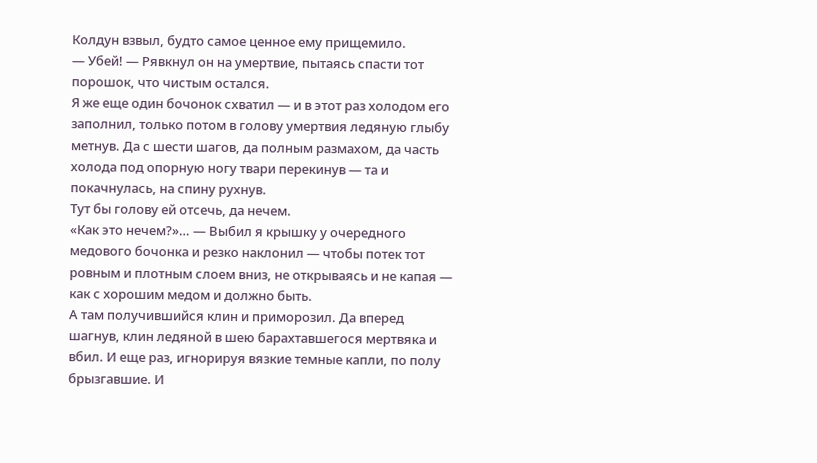Колдун взвыл, будто самое ценное ему прищемило.
— Убей! — Рявкнул он на умертвие, пытаясь спасти тот порошок, что чистым остался.
Я же еще один бочонок схватил — и в этот раз холодом его заполнил, только потом в голову умертвия ледяную глыбу метнув. Да с шести шагов, да полным размахом, да часть холода под опорную ногу твари перекинув — та и покачнулась, на спину рухнув.
Тут бы голову ей отсечь, да нечем.
«Как это нечем?»… — Выбил я крышку у очередного медового бочонка и резко наклонил — чтобы потек тот ровным и плотным слоем вниз, не открываясь и не капая — как с хорошим медом и должно быть.
А там получившийся клин и приморозил. Да вперед шагнув, клин ледяной в шею барахтавшегося мертвяка и вбил. И еще раз, игнорируя вязкие темные капли, по полу брызгавшие. И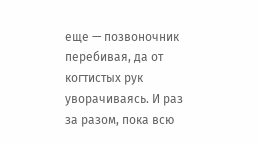еще — позвоночник перебивая, да от когтистых рук уворачиваясь. И раз за разом, пока всю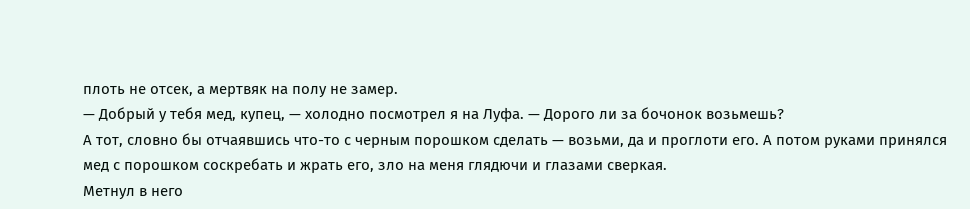плоть не отсек, а мертвяк на полу не замер.
— Добрый у тебя мед, купец, — холодно посмотрел я на Луфа. — Дорого ли за бочонок возьмешь?
А тот, словно бы отчаявшись что-то с черным порошком сделать — возьми, да и проглоти его. А потом руками принялся мед с порошком соскребать и жрать его, зло на меня глядючи и глазами сверкая.
Метнул в него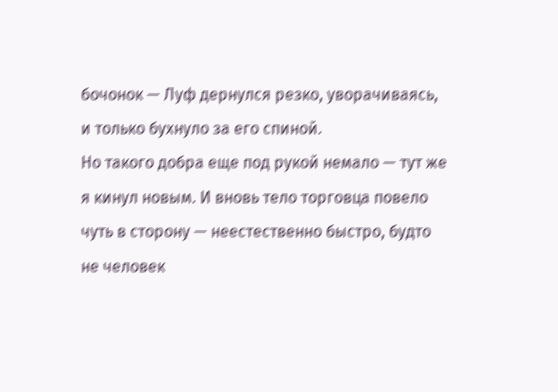бочонок — Луф дернулся резко, уворачиваясь, и только бухнуло за его спиной.
Но такого добра еще под рукой немало — тут же я кинул новым. И вновь тело торговца повело чуть в сторону — неестественно быстро, будто не человек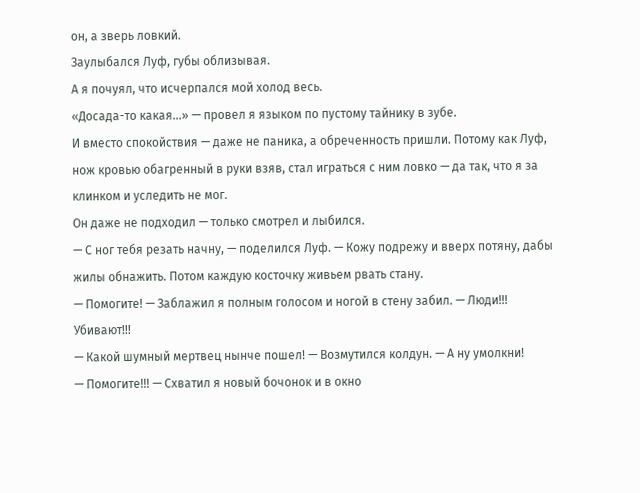он, а зверь ловкий.
Заулыбался Луф, губы облизывая.
А я почуял, что исчерпался мой холод весь.
«Досада-то какая…» — провел я языком по пустому тайнику в зубе.
И вместо спокойствия — даже не паника, а обреченность пришли. Потому как Луф, нож кровью обагренный в руки взяв, стал играться с ним ловко — да так, что я за клинком и уследить не мог.
Он даже не подходил — только смотрел и лыбился.
— С ног тебя резать начну, — поделился Луф. — Кожу подрежу и вверх потяну, дабы жилы обнажить. Потом каждую косточку живьем рвать стану.
— Помогите! — Заблажил я полным голосом и ногой в стену забил. — Люди!!! Убивают!!!
— Какой шумный мертвец нынче пошел! — Возмутился колдун. — А ну умолкни!
— Помогите!!! — Схватил я новый бочонок и в окно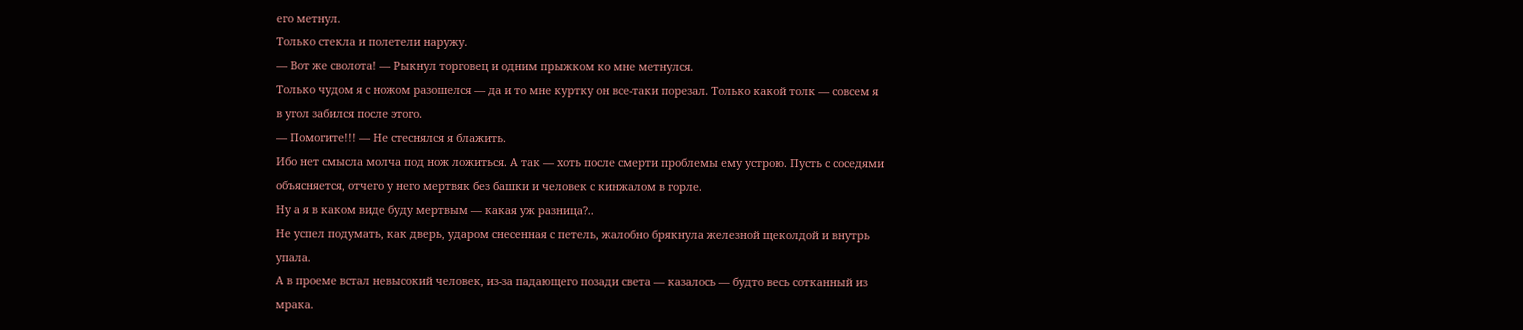его метнул.
Только стекла и полетели наружу.
— Вот же сволота! — Рыкнул торговец и одним прыжком ко мне метнулся.
Только чудом я с ножом разошелся — да и то мне куртку он все-таки порезал. Только какой толк — совсем я в угол забился после этого.
— Помогите!!! — Не стеснялся я блажить.
Ибо нет смысла молча под нож ложиться. А так — хоть после смерти проблемы ему устрою. Пусть с соседями объясняется, отчего у него мертвяк без башки и человек с кинжалом в горле.
Ну а я в каком виде буду мертвым — какая уж разница?..
Не успел подумать, как дверь, ударом снесенная с петель, жалобно брякнула железной щеколдой и внутрь упала.
А в проеме встал невысокий человек, из-за падающего позади света — казалось — будто весь сотканный из мрака.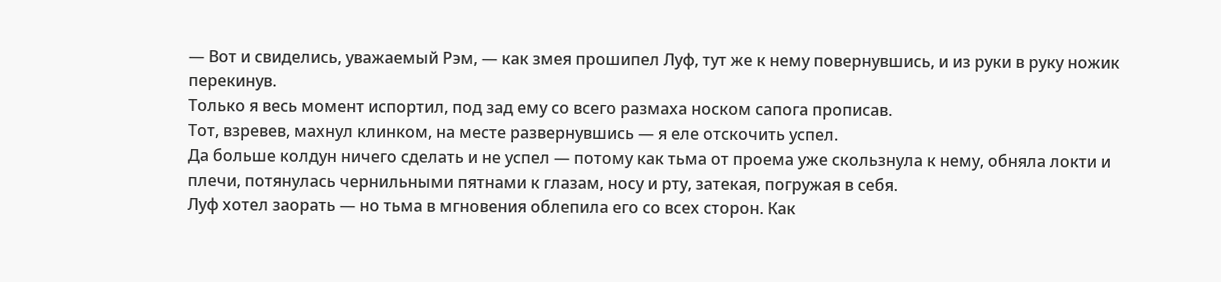— Вот и свиделись, уважаемый Рэм, — как змея прошипел Луф, тут же к нему повернувшись, и из руки в руку ножик перекинув.
Только я весь момент испортил, под зад ему со всего размаха носком сапога прописав.
Тот, взревев, махнул клинком, на месте развернувшись — я еле отскочить успел.
Да больше колдун ничего сделать и не успел — потому как тьма от проема уже скользнула к нему, обняла локти и плечи, потянулась чернильными пятнами к глазам, носу и рту, затекая, погружая в себя.
Луф хотел заорать — но тьма в мгновения облепила его со всех сторон. Как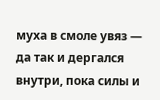муха в смоле увяз — да так и дергался внутри, пока силы и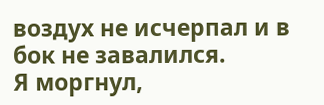воздух не исчерпал и в бок не завалился.
Я моргнул,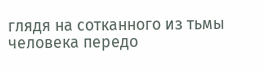глядя на сотканного из тьмы человека передо